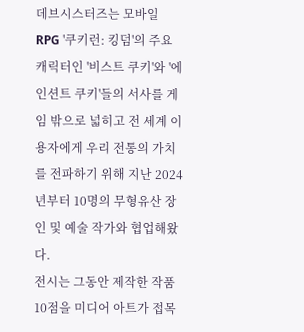데브시스터즈는 모바일 RPG '쿠키런: 킹덤'의 주요 캐릭터인 '비스트 쿠키'와 '에인션트 쿠키'들의 서사를 게임 밖으로 넓히고 전 세계 이용자에게 우리 전통의 가치를 전파하기 위해 지난 2024년부터 10명의 무형유산 장인 및 예술 작가와 협업해왔다.
전시는 그동안 제작한 작품 10점을 미디어 아트가 접목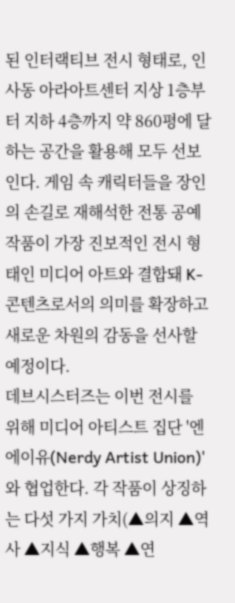된 인터랙티브 전시 형태로, 인사동 아라아트센터 지상 1층부터 지하 4층까지 약 860평에 달하는 공간을 활용해 모두 선보인다. 게임 속 캐릭터들을 장인의 손길로 재해석한 전통 공예 작품이 가장 진보적인 전시 형태인 미디어 아트와 결합돼 K-콘텐츠로서의 의미를 확장하고 새로운 차원의 감동을 선사할 예정이다.
데브시스터즈는 이번 전시를 위해 미디어 아티스트 집단 '엔에이유(Nerdy Artist Union)'와 협업한다. 각 작품이 상징하는 다섯 가지 가치(▲의지 ▲역사 ▲지식 ▲행복 ▲연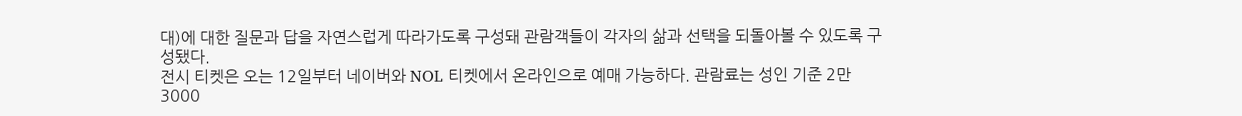대)에 대한 질문과 답을 자연스럽게 따라가도록 구성돼 관람객들이 각자의 삶과 선택을 되돌아볼 수 있도록 구성됐다.
전시 티켓은 오는 12일부터 네이버와 NOL 티켓에서 온라인으로 예매 가능하다. 관람료는 성인 기준 2만3000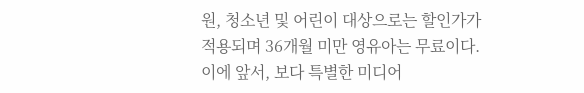원, 청소년 및 어린이 대상으로는 할인가가 적용되며 36개월 미만 영유아는 무료이다. 이에 앞서, 보다 특별한 미디어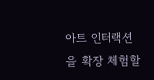아트 인터랙션을 확장 체험할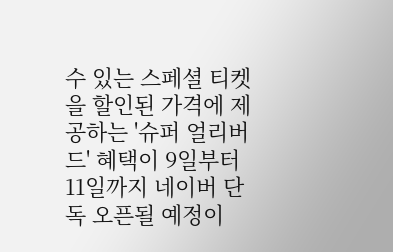수 있는 스페셜 티켓을 할인된 가격에 제공하는 '슈퍼 얼리버드' 혜택이 9일부터 11일까지 네이버 단독 오픈될 예정이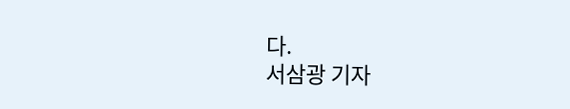다.
서삼광 기자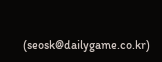(seosk@dailygame.co.kr)